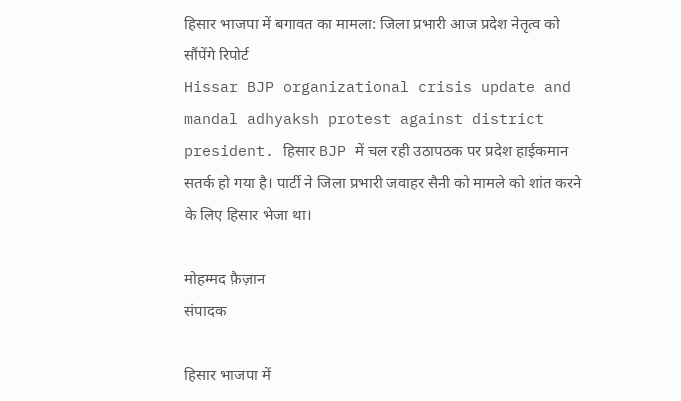हिसार भाजपा में बगावत का मामला: जिला प्रभारी आज प्रदेश नेतृत्व को सौंपेंगे रिपोर्ट
Hissar BJP organizational crisis update and mandal adhyaksh protest against district president. हिसार BJP में चल रही उठापठक पर प्रदेश हाईकमान सतर्क हो गया है। पार्टी ने जिला प्रभारी जवाहर सैनी को मामले को शांत करने के लिए हिसार भेजा था।

मोहम्मद फ़ैज़ान
संपादक

हिसार भाजपा में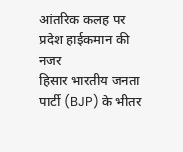आंतरिक कलह पर प्रदेश हाईकमान की नजर
हिसार भारतीय जनता पार्टी (BJP) के भीतर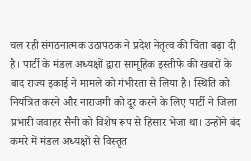चल रही संगठनात्मक उठापठक ने प्रदेश नेतृत्व की चिंता बढ़ा दी है। पार्टी के मंडल अध्यक्षों द्वारा सामूहिक इस्तीफे की खबरों के बाद राज्य इकाई ने मामले को गंभीरता से लिया है। स्थिति को नियंत्रित करने और नाराजगी को दूर करने के लिए पार्टी ने जिला प्रभारी जवाहर सैनी को विशेष रूप से हिसार भेजा था। उन्होंने बंद कमरे में मंडल अध्यक्षों से विस्तृत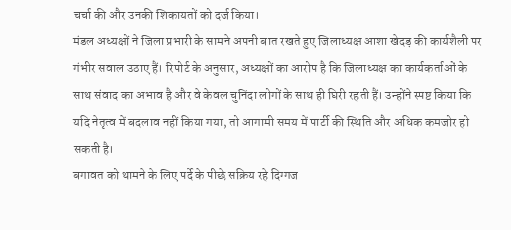चर्चा की और उनकी शिकायतों को दर्ज किया।
मंडल अध्यक्षों ने जिला प्रभारी के सामने अपनी बात रखते हुए जिलाध्यक्ष आशा खेदड़ की कार्यशैली पर गंभीर सवाल उठाए हैं। रिपोर्ट के अनुसार, अध्यक्षों का आरोप है कि जिलाध्यक्ष का कार्यकर्ताओं के साथ संवाद का अभाव है और वे केवल चुनिंदा लोगों के साथ ही घिरी रहती हैं। उन्होंने स्पष्ट किया कि यदि नेतृत्व में बदलाव नहीं किया गया, तो आगामी समय में पार्टी की स्थिति और अधिक कमजोर हो सकती है।
बगावत को थामने के लिए पर्दे के पीछे सक्रिय रहे दिग्गज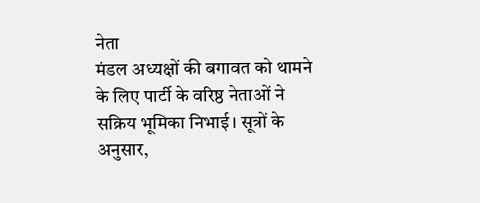नेता
मंडल अध्यक्षों की बगावत को थामने के लिए पार्टी के वरिष्ठ नेताओं ने सक्रिय भूमिका निभाई। सूत्रों के अनुसार,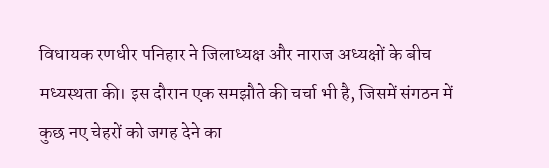विधायक रणधीर पनिहार ने जिलाध्यक्ष और नाराज अध्यक्षों के बीच मध्यस्थता की। इस दौरान एक समझौते की चर्चा भी है, जिसमें संगठन में कुछ नए चेहरों को जगह देने का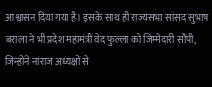आश्वासन दिया गया है। इसके साथ ही राज्यसभा सांसद सुभाष बराला ने भी प्रदेश महामंत्री वेद फुल्ला को जिम्मेदारी सौंपी, जिन्होंने नाराज अध्यक्षों से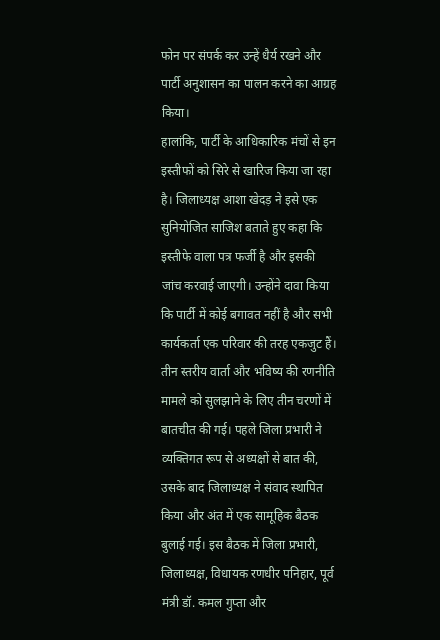फोन पर संपर्क कर उन्हें धैर्य रखने और पार्टी अनुशासन का पालन करने का आग्रह किया।
हालांकि, पार्टी के आधिकारिक मंचों से इन इस्तीफों को सिरे से खारिज किया जा रहा है। जिलाध्यक्ष आशा खेदड़ ने इसे एक सुनियोजित साजिश बताते हुए कहा कि इस्तीफे वाला पत्र फर्जी है और इसकी जांच करवाई जाएगी। उन्होंने दावा किया कि पार्टी में कोई बगावत नहीं है और सभी कार्यकर्ता एक परिवार की तरह एकजुट हैं।
तीन स्तरीय वार्ता और भविष्य की रणनीति
मामले को सुलझाने के लिए तीन चरणों में बातचीत की गई। पहले जिला प्रभारी ने व्यक्तिगत रूप से अध्यक्षों से बात की, उसके बाद जिलाध्यक्ष ने संवाद स्थापित किया और अंत में एक सामूहिक बैठक बुलाई गई। इस बैठक में जिला प्रभारी, जिलाध्यक्ष, विधायक रणधीर पनिहार, पूर्व मंत्री डॉ. कमल गुप्ता और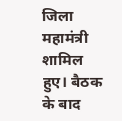जिला महामंत्री शामिल हुए। बैठक के बाद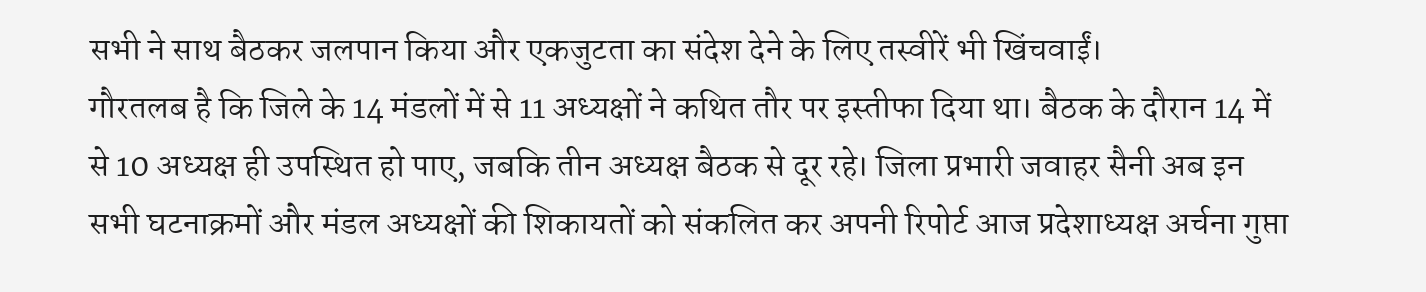सभी ने साथ बैठकर जलपान किया और एकजुटता का संदेश देने के लिए तस्वीरें भी खिंचवाईं।
गौरतलब है कि जिले के 14 मंडलों में से 11 अध्यक्षों ने कथित तौर पर इस्तीफा दिया था। बैठक के दौरान 14 में से 10 अध्यक्ष ही उपस्थित हो पाए, जबकि तीन अध्यक्ष बैठक से दूर रहे। जिला प्रभारी जवाहर सैनी अब इन सभी घटनाक्रमों और मंडल अध्यक्षों की शिकायतों को संकलित कर अपनी रिपोर्ट आज प्रदेशाध्यक्ष अर्चना गुप्ता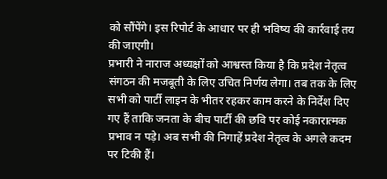को सौंपेंगे। इस रिपोर्ट के आधार पर ही भविष्य की कार्रवाई तय की जाएगी।
प्रभारी ने नाराज अध्यक्षों को आश्वस्त किया है कि प्रदेश नेतृत्व संगठन की मजबूती के लिए उचित निर्णय लेगा। तब तक के लिए सभी को पार्टी लाइन के भीतर रहकर काम करने के निर्देश दिए गए हैं ताकि जनता के बीच पार्टी की छवि पर कोई नकारात्मक प्रभाव न पड़े। अब सभी की निगाहें प्रदेश नेतृत्व के अगले कदम पर टिकी हैं।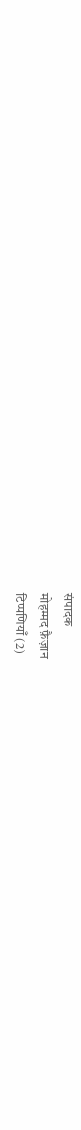संपादक
मोहम्मद फ़ैज़ान
टिप्पणियाँ (2)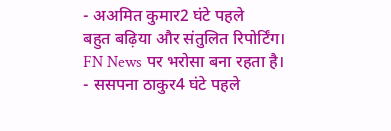- अअमित कुमार2 घंटे पहले
बहुत बढ़िया और संतुलित रिपोर्टिंग। FN News पर भरोसा बना रहता है।
- ससपना ठाकुर4 घंटे पहले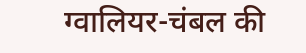ग्वालियर-चंबल की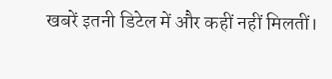खबरें इतनी डिटेल में और कहीं नहीं मिलतीं।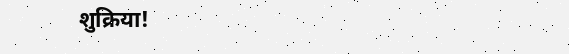शुक्रिया!